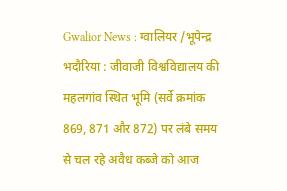Gwalior News : ग्वालियर /भूपेन्द्र भदौरिया : जीवाजी विश्वविद्यालय की महलगांव स्थित भूमि (सर्वे क्रमांक 869, 871 और 872) पर लंबे समय से चल रहे अवैध कब्जे को आज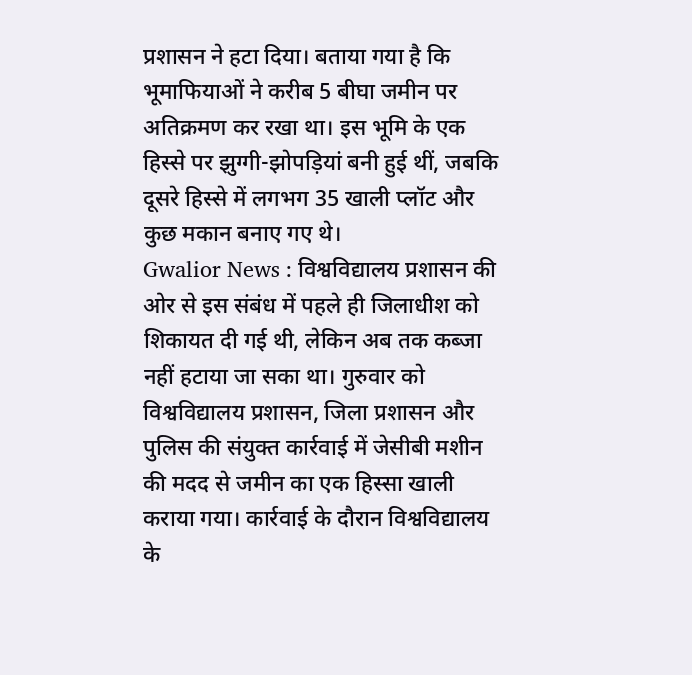प्रशासन ने हटा दिया। बताया गया है कि भूमाफियाओं ने करीब 5 बीघा जमीन पर अतिक्रमण कर रखा था। इस भूमि के एक हिस्से पर झुग्गी-झोपड़ियां बनी हुई थीं, जबकि दूसरे हिस्से में लगभग 35 खाली प्लॉट और कुछ मकान बनाए गए थे।
Gwalior News : विश्वविद्यालय प्रशासन की ओर से इस संबंध में पहले ही जिलाधीश को शिकायत दी गई थी, लेकिन अब तक कब्जा नहीं हटाया जा सका था। गुरुवार को विश्वविद्यालय प्रशासन, जिला प्रशासन और पुलिस की संयुक्त कार्रवाई में जेसीबी मशीन की मदद से जमीन का एक हिस्सा खाली कराया गया। कार्रवाई के दौरान विश्वविद्यालय के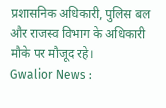प्रशासनिक अधिकारी, पुलिस बल और राजस्व विभाग के अधिकारी मौके पर मौजूद रहे।
Gwalior News :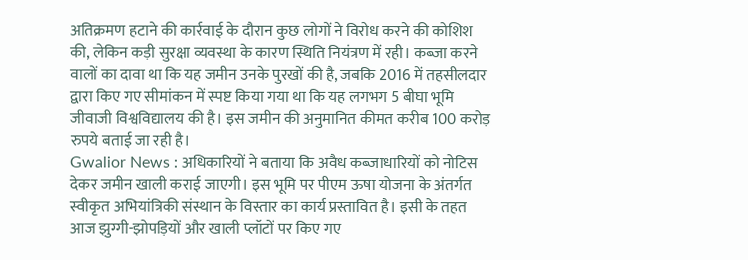अतिक्रमण हटाने की कार्रवाई के दौरान कुछ लोगों ने विरोध करने की कोशिश की, लेकिन कड़ी सुरक्षा व्यवस्था के कारण स्थिति नियंत्रण में रही। कब्जा करने वालों का दावा था कि यह जमीन उनके पुरखों की है, जबकि 2016 में तहसीलदार द्वारा किए गए सीमांकन में स्पष्ट किया गया था कि यह लगभग 5 बीघा भूमि जीवाजी विश्वविद्यालय की है। इस जमीन की अनुमानित कीमत करीब 100 करोड़ रुपये बताई जा रही है।
Gwalior News : अधिकारियों ने बताया कि अवैध कब्जाधारियों को नोटिस देकर जमीन खाली कराई जाएगी। इस भूमि पर पीएम ऊषा योजना के अंतर्गत स्वीकृत अभियांत्रिकी संस्थान के विस्तार का कार्य प्रस्तावित है। इसी के तहत आज झुग्गी-झोपड़ियों और खाली प्लॉटों पर किए गए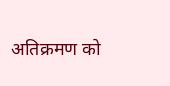अतिक्रमण को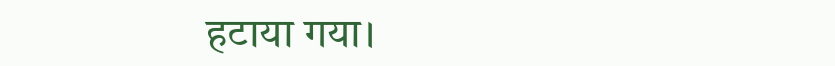हटाया गया।